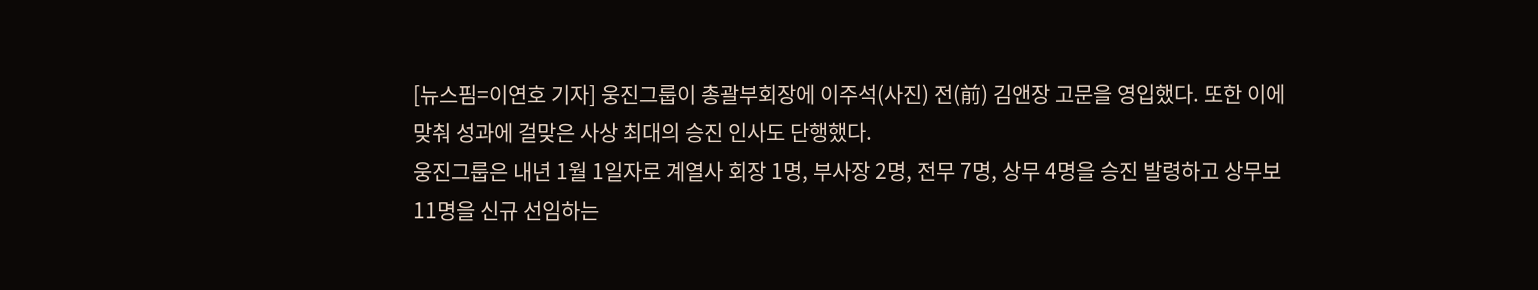[뉴스핌=이연호 기자] 웅진그룹이 총괄부회장에 이주석(사진) 전(前) 김앤장 고문을 영입했다. 또한 이에 맞춰 성과에 걸맞은 사상 최대의 승진 인사도 단행했다.
웅진그룹은 내년 1월 1일자로 계열사 회장 1명, 부사장 2명, 전무 7명, 상무 4명을 승진 발령하고 상무보 11명을 신규 선임하는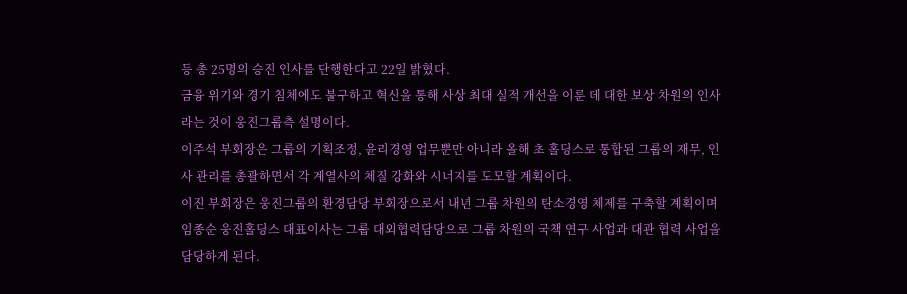등 총 25명의 승진 인사를 단행한다고 22일 밝혔다.
금융 위기와 경기 침체에도 불구하고 혁신을 통해 사상 최대 실적 개선을 이룬 데 대한 보상 차원의 인사라는 것이 웅진그룹측 설명이다.
이주석 부회장은 그룹의 기획조정, 윤리경영 업무뿐만 아니라 올해 초 홀딩스로 통합된 그룹의 재무, 인사 관리를 총괄하면서 각 계열사의 체질 강화와 시너지를 도모할 계획이다.
이진 부회장은 웅진그룹의 환경담당 부회장으로서 내년 그룹 차원의 탄소경영 체제를 구축할 계획이며 임종순 웅진홀딩스 대표이사는 그룹 대외협력담당으로 그룹 차원의 국책 연구 사업과 대관 협력 사업을 담당하게 된다.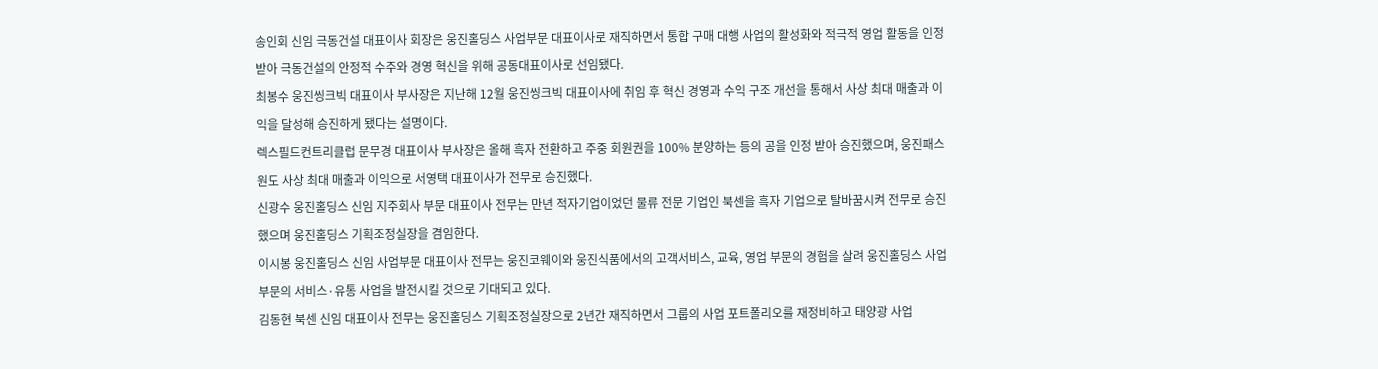송인회 신임 극동건설 대표이사 회장은 웅진홀딩스 사업부문 대표이사로 재직하면서 통합 구매 대행 사업의 활성화와 적극적 영업 활동을 인정받아 극동건설의 안정적 수주와 경영 혁신을 위해 공동대표이사로 선임됐다.
최봉수 웅진씽크빅 대표이사 부사장은 지난해 12월 웅진씽크빅 대표이사에 취임 후 혁신 경영과 수익 구조 개선을 통해서 사상 최대 매출과 이익을 달성해 승진하게 됐다는 설명이다.
렉스필드컨트리클럽 문무경 대표이사 부사장은 올해 흑자 전환하고 주중 회원권을 100% 분양하는 등의 공을 인정 받아 승진했으며, 웅진패스원도 사상 최대 매출과 이익으로 서영택 대표이사가 전무로 승진했다.
신광수 웅진홀딩스 신임 지주회사 부문 대표이사 전무는 만년 적자기업이었던 물류 전문 기업인 북센을 흑자 기업으로 탈바꿈시켜 전무로 승진했으며 웅진홀딩스 기획조정실장을 겸임한다.
이시봉 웅진홀딩스 신임 사업부문 대표이사 전무는 웅진코웨이와 웅진식품에서의 고객서비스, 교육, 영업 부문의 경험을 살려 웅진홀딩스 사업부문의 서비스·유통 사업을 발전시킬 것으로 기대되고 있다.
김동현 북센 신임 대표이사 전무는 웅진홀딩스 기획조정실장으로 2년간 재직하면서 그룹의 사업 포트폴리오를 재정비하고 태양광 사업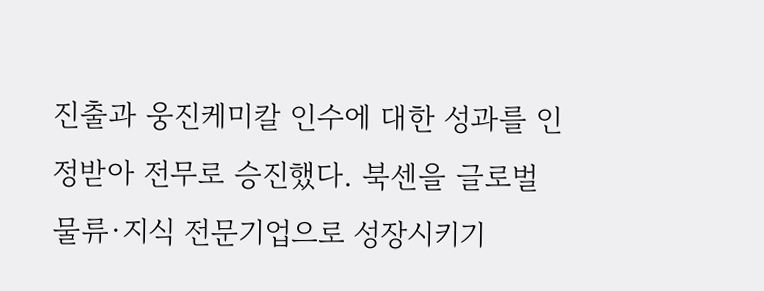진출과 웅진케미칼 인수에 대한 성과를 인정받아 전무로 승진했다. 북센을 글로벌 물류·지식 전문기업으로 성장시키기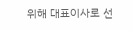위해 대표이사로 선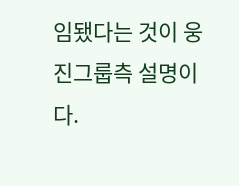임됐다는 것이 웅진그룹측 설명이다.